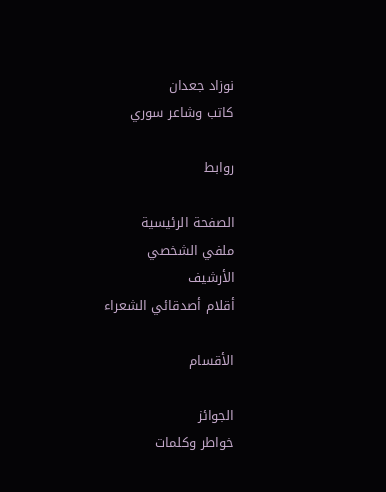نوزاد جعدان
كاتب وشاعر سوري

روابط

الصفحة الرئيسية
ملفي الشخصي
الأرشيف
أقلام أصدقائي الشعراء

الأقسام

الجوائز
خواطر وكلمات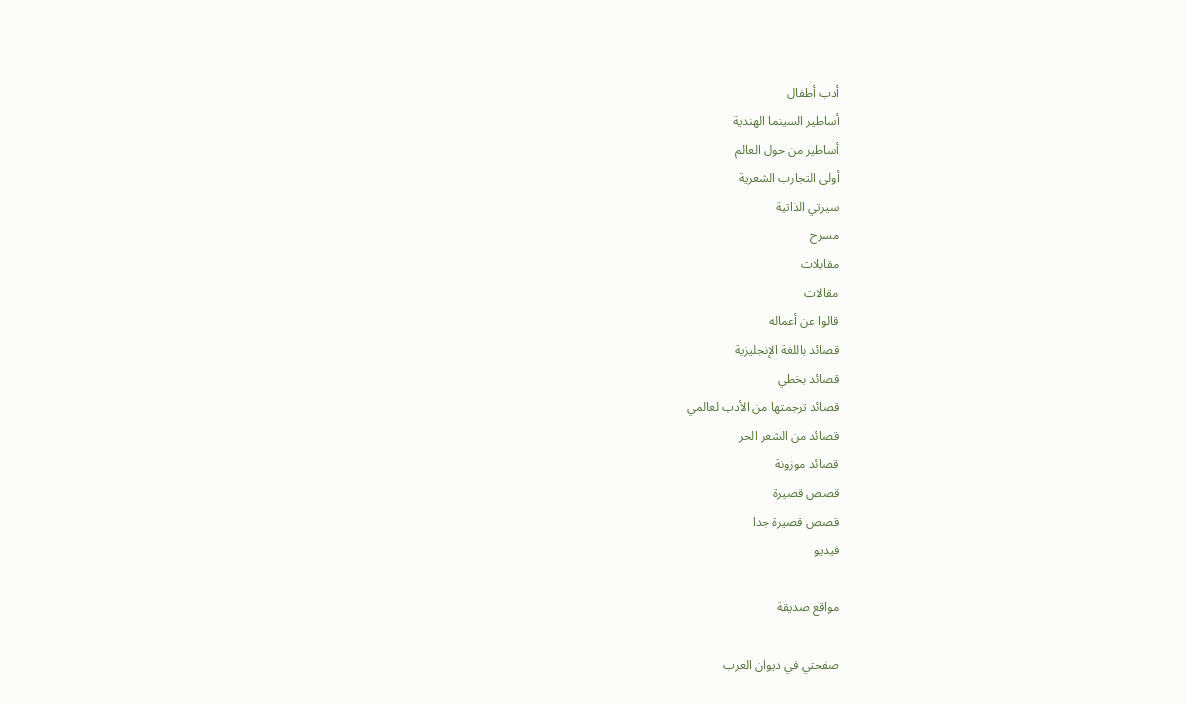أدب أطفال
أساطير السينما الهندية
أساطير من حول العالم
أولى التجارب الشعرية
سيرتي الذاتية
مسرح
مقابلات
مقالات
قالوا عن أعماله
قصائد باللغة الإنجليزية
قصائد بخطي
قصائد ترجمتها من الأدب لعالمي
قصائد من الشعر الحر
قصائد موزونة
قصص قصيرة
قصص قصيرة جدا
فيديو

مواقع صديقة

صفحتي في ديوان العرب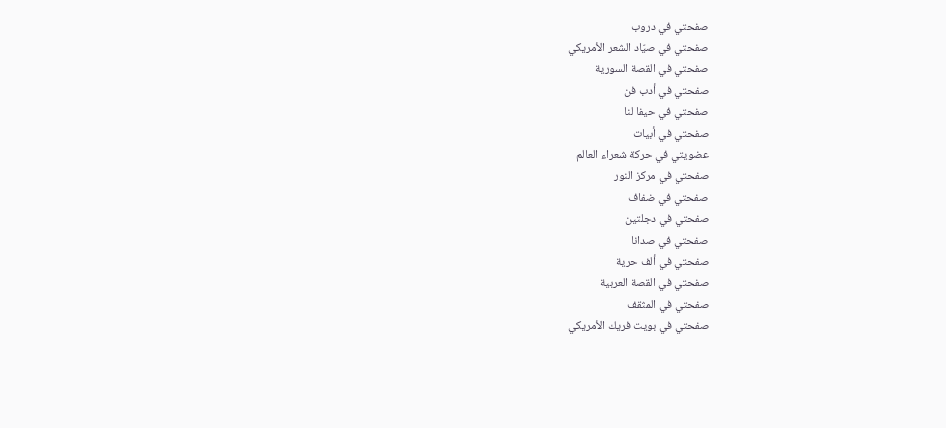صفحتي في دروب
صفحتي في صيّاد الشعر الأمريكي
صفحتي في القصة السورية
صفحتي في أدب فن
صفحتي في حيفا لنا
صفحتي في أبيات
عضويتي في حركة شعراء العالم
صفحتي في مركز النور
صفحتي في ضفاف
صفحتي في دجلتين
صفحتي في صدانا
صفحتي في ألف حرية
صفحتي في القصة العربية
صفحتي في المثقف
صفحتي في بويت فريك الأمريكي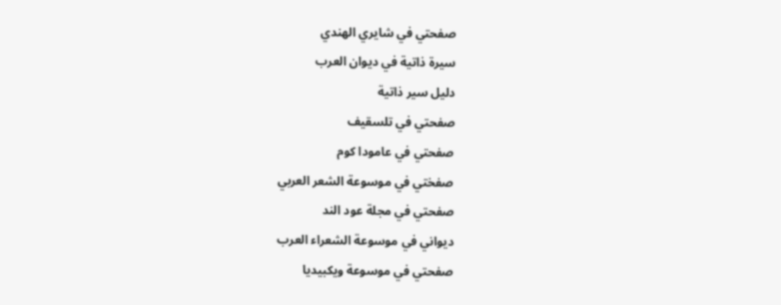صفحتي في شايري الهندي
سيرة ذاتية في ديوان العرب
دليل سير ذاتية
صفحتي في تلسقيف
صفحتي في عامودا كوم
صفختي في موسوعة الشعر العربي
صفحتي في مجلة عود الند
ديواني في موسوعة الشعراء العرب
صفحتي في موسوعة ويكبيديا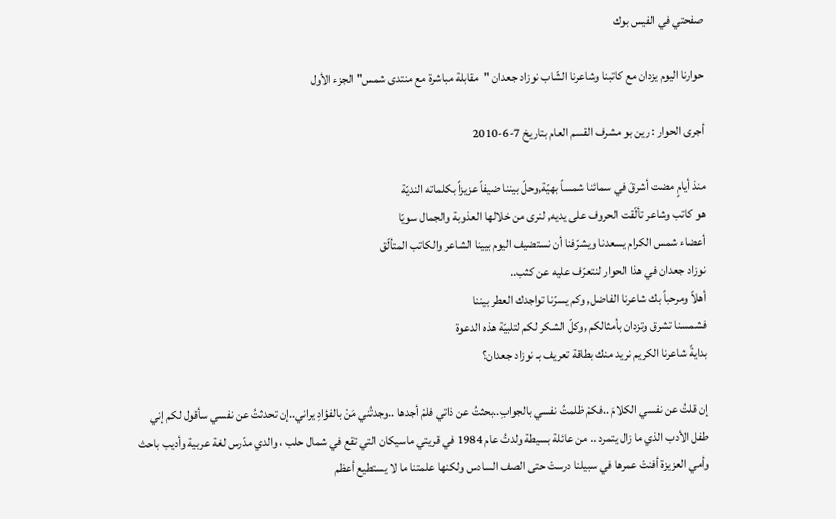صفحتي في الفيس بوك

حوارنا اليوم يزدان مع كاتبنا وشاعرنا الشّاب نوزاد جعدان "مقابلة مباشرة مع منتدى شمس" الجزء الأول

أجرى الحوار : رين بو مشرف القسم العام بتاريخ 7-6-2010

منذ أيامٍ مضت أشرقَ في سمائنا شمساً بهيّة,وحلّ بيننا ضيفاً عزيزاً بكلماته النديّة
هو كاتب وشاعر تألّقت الحروف على يديه, لنرى من خلالها العذوبة والجمال سويّا
أعضاء شمس الكرام يسعدنا ويشرّفنا أن نستضيف اليوم بيينا الشاعر والكاتب المتألّق
نوزاد جعدان في هذا الحوار لنتعرّف عليه عن كثب..
أهلاً ومرحباً بك شاعرنا الفاضل, وكم يسرّنا تواجدك العطر بيننا
فشمسنا تشرق وتزدان بأمثالكم ,وكلّ الشكر لكم لتلبيّة هذه الدعوة
بدايةً شاعرنا الكريم نريد منك بطاقة تعريف بـ نوزاد جعدان؟

إن قلتُ عن نفسي الكلامَ ..فكمْ ظلمتُ نفسي بالجوابِ..بحثتُ عن ذاتي فلمْ أجدها ..وجدتُني مَنْ بالفؤادِ يراني..إن تحدثتُ عن نفسي سأقول لكم إني طفل الأدب الذي ما زال يتمرد .. من عائلة بسيطة ولدتُ عام 1984 في قريتي ماسيكان التي تقع في شمال حلب ، والدي مدّرس لغة عربية وأديب باحث وأمي العزيزة أفنتْ عمرها في سبيلنا درستْ حتى الصف السادس ولكنها علمتنا ما لا يستطيع أعظم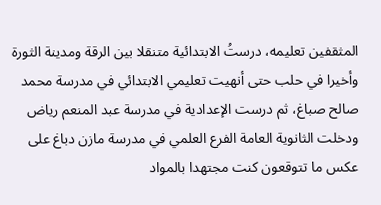المثقفين تعليمه، درستُ الابتدائية متنقلا بين الرقة ومدينة الثورة وأخيرا في حلب حتى أنهيت تعليمي الابتدائي في مدرسة محمد صالح صباغ، ثم درست الإعدادية في مدرسة عبد المنعم رياض ودخلت الثانوية العامة الفرع العلمي في مدرسة مازن دباغ على عكس ما تتوقعون كنت مجتهدا بالمواد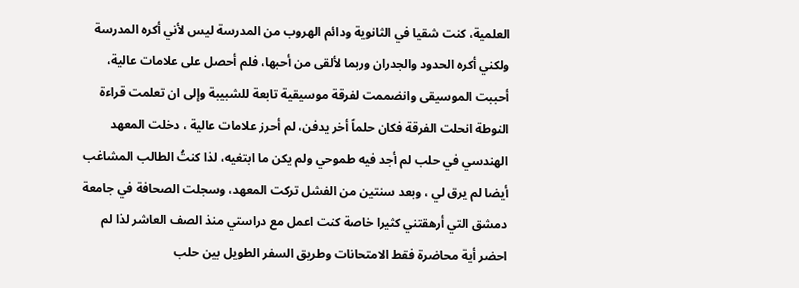العلمية، كنت شقيا في الثانوية ودائم الهروب من المدرسة ليس لأني أكره المدرسة ولكني أكره الحدود والجدران وربما لألقى من أحبها، فلم أحصل على علامات عالية، أحببت الموسيقى وانضممت لفرقة موسيقية تابعة للشبيبة وإلى ان تعلمت قراءة النوطة انحلت الفرقة فكان حلماً أخر يدفن، لم أحرز علامات عالية ، دخلت المعهد الهندسي في حلب لم أجد فيه طموحي ولم يكن ما ابتغيه، لذا كنتُ الطالب المشاغب أيضا لم يرق لي ، وبعد سنتين من الفشل تركت المعهد، وسجلت الصحافة في جامعة دمشق التي أرهقتني كثيرا خاصة كنت اعمل مع دراستي منذ الصف العاشر لذا لم احضر أية محاضرة فقط الامتحانات وطريق السفر الطويل بين حلب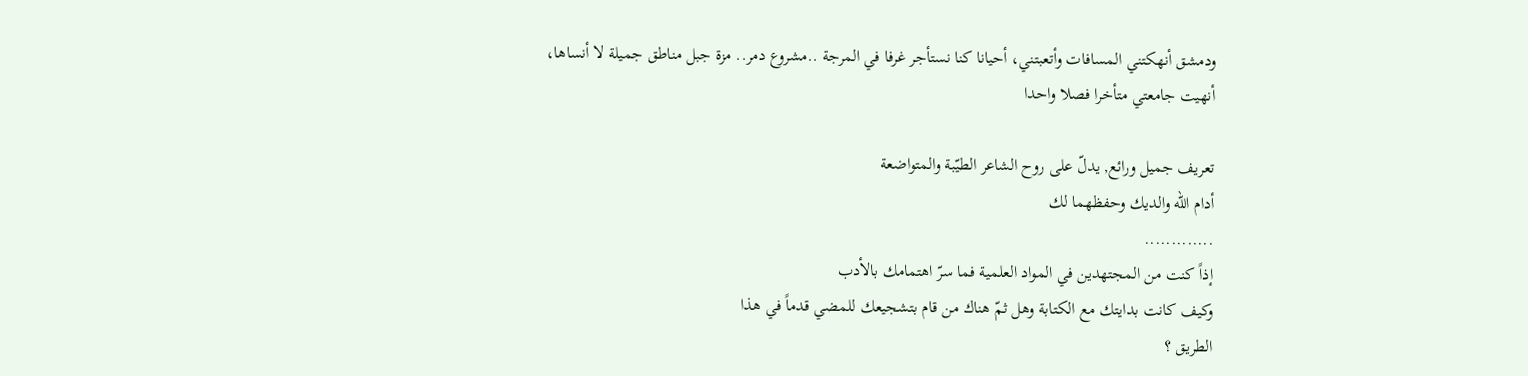ودمشق أنهكتني المسافات وأتعبتني، أحيانا كنا نستأجر غرفا في المرجة ..مشروع دمر.. مزة جبل مناطق جميلة لا أنساها، أنهيت جامعتي متأخرا فصلا واحدا

تعريف جميل ورائع, يدلّ على روح الشاعر الطيّبة والمتواضعة
أدام الله والديك وحفظهما لك
.............
إذاً كنت من المجتهدين في المواد العلمية فما سرّ اهتمامك بالأدب
وكيف كانت بدايتك مع الكتابة وهل ثمّ هناك من قام بتشجيعك للمضي قدماً في هذا
الطريق ؟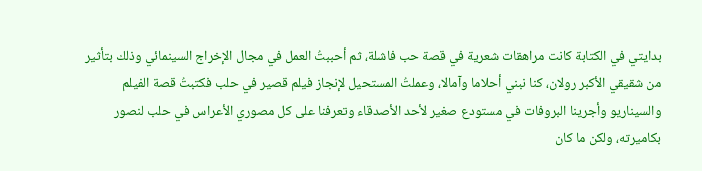بدايتي في الكتابة كانت مراهقات شعرية في قصة حب فاشلة، ثم أحببتُ العمل في مجال الإخراج السينمائي وذلك بتأثير من شقيقي الأكبر رولان، كنا نبني أحلاما وآمالا، وعملتُ المستحيل لإنجاز فيلم قصير في حلب فكتبتُ قصة الفيلم والسيناريو وأجرينا البروفات في مستودع صغير لأحد الأصدقاء وتعرفنا على كل مصوري الأعراس في حلب لنصور بكاميرته، ولكن ما كان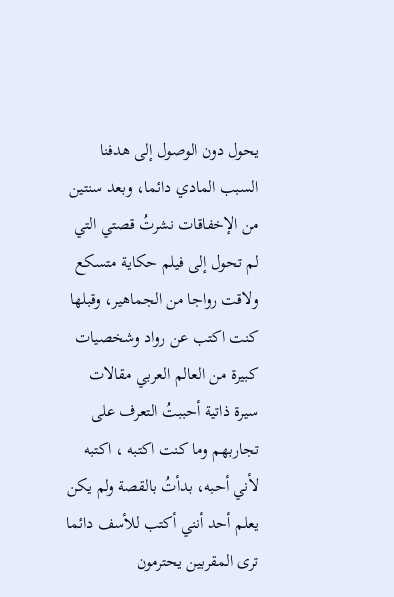يحول دون الوصول إلى هدفنا السبب المادي دائما، وبعد سنتين من الإخفاقات نشرتُ قصتي التي لم تحول إلى فيلم حكاية متسكع ولاقت رواجا من الجماهير، وقبلها كنت اكتب عن رواد وشخصيات كبيرة من العالم العربي مقالات سيرة ذاتية أحببتُ التعرف على تجاربهم وما كنت اكتبه ، اكتبه لأني أحبه، بدأتُ بالقصة ولم يكن يعلم أحد أنني أكتب للأسف دائما ترى المقربين يحترمون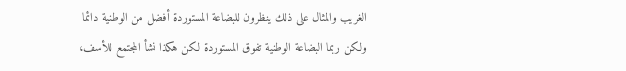الغريب والمثال على ذلك ينظرون للبضاعة المستوردة أفضل من الوطنية دائما ولكن ربما البضاعة الوطنية تفوق المستوردة لكن هكذا نشأ المجتمع للأسف،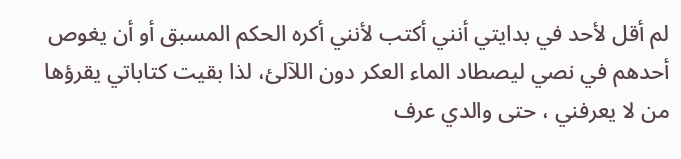لم أقل لأحد في بدايتي أنني أكتب لأنني أكره الحكم المسبق أو أن يغوص أحدهم في نصي ليصطاد الماء العكر دون اللآلئ، لذا بقيت كتاباتي يقرؤها من لا يعرفني ، حتى والدي عرف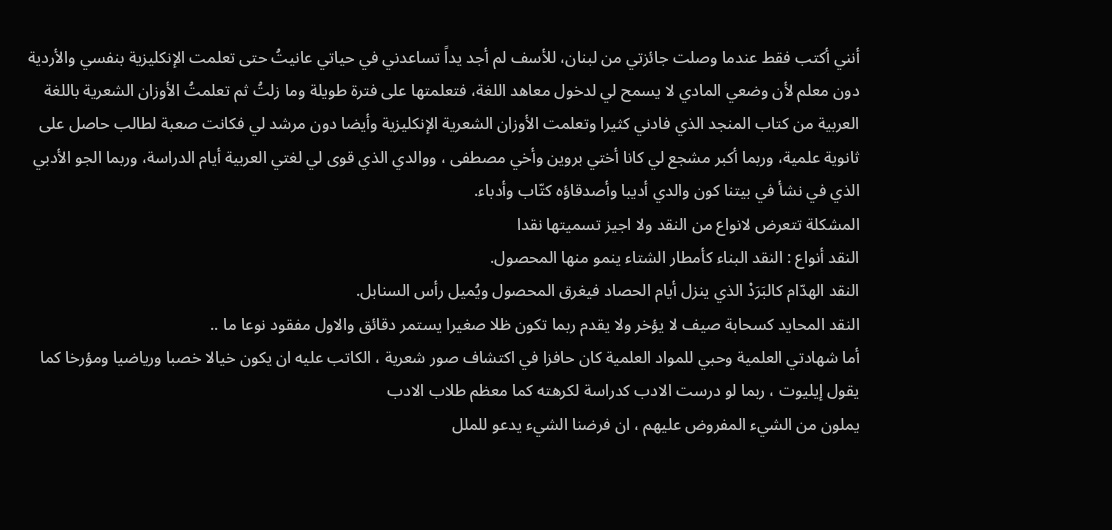أنني أكتب فقط عندما وصلت جائزتي من لبنان، للأسف لم أجد يداً تساعدني في حياتي عانيتُ حتى تعلمت الإنكليزية بنفسي والأردية دون معلم لأن وضعي المادي لا يسمح لي لدخول معاهد اللغة، فتعلمتها على فترة طويلة وما زلتُ ثم تعلمتُ الأوزان الشعرية باللغة العربية من كتاب المنجد الذي فادني كثيرا وتعلمت الأوزان الشعرية الإنكليزية وأيضا دون مرشد لي فكانت صعبة لطالب حاصل على ثانوية علمية، وربما أكبر مشجع لي كانا أختي بروين وأخي مصطفى ، ووالدي الذي قوى لي لغتي العربية أيام الدراسة، وربما الجو الأدبي الذي في نشأ في بيتنا كون والدي أديبا وأصدقاؤه كتّاب وأدباء.
المشكلة تتعرض لانواع من النقد ولا اجيز تسميتها نقدا
النقد أنواع : النقد البناء كأمطار الشتاء ينمو منها المحصول.
النقد الهدّام كالبَرَدْ الذي ينزل أيام الحصاد فيغرق المحصول ويُميل رأس السنابل.
النقد المحايد كسحابة صيف لا يؤخر ولا يقدم ربما تكون ظلا صغيرا يستمر دقائق والاول مفقود نوعا ما ..
أما شهادتي العلمية وحبي للمواد العلمية كان حافزا في اكتشاف صور شعرية ، الكاتب عليه ان يكون خيالا خصبا ورياضيا ومؤرخا كما يقول إيليوت ، ربما لو درست الادب كدراسة لكرهته كما معظم طلاب الادب
يملون من الشيء المفروض عليهم ، ان فرضنا الشيء يدعو للملل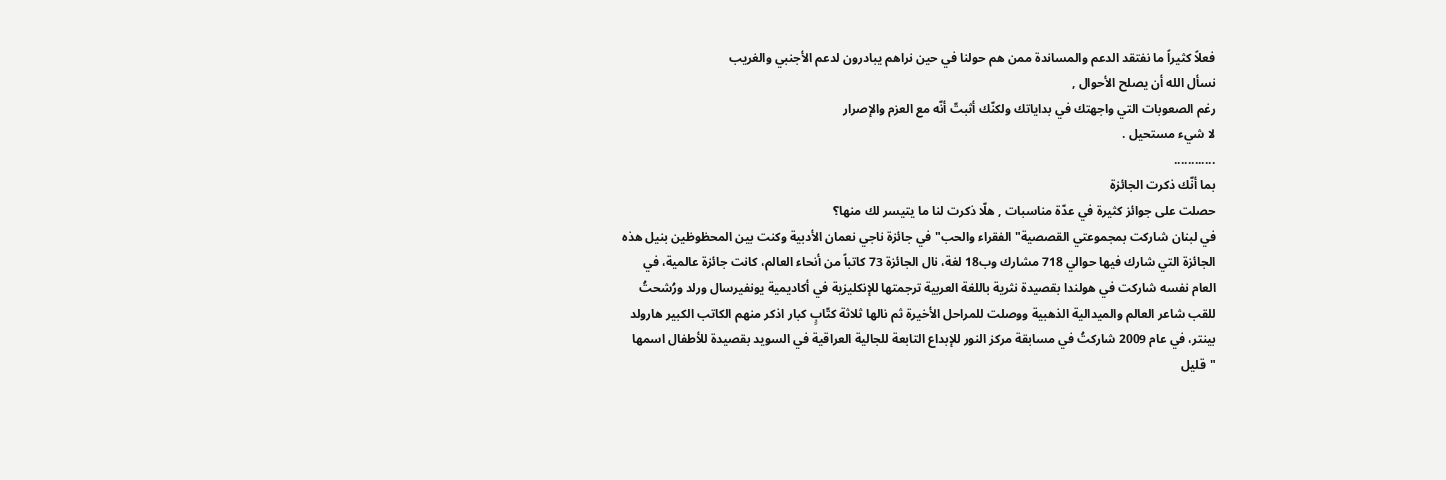فعلاً كثيراً ما نفتقد الدعم والمساندة ممن هم حولنا في حين نراهم يبادرون لدعم الأجنبي والغريب
نسأل الله أن يصلح الأحوال ,
رغم الصعوبات التي واجهتك في بداياتك ولكنّك أثبتّ أنّه مع العزم والإصرار
لا شيء مستحيل .
............
بما أنّك ذكرت الجائزة
حصلت على جوائز كثيرة في عدّة مناسبات , هلّا ذكرت لنا ما يتيسر لك منها؟
في لبنان شاركت بمجموعتي القصصية"الفقراء والحب" في جائزة ناجي نعمان الأدبية وكنت بين المحظوظين بنيل هذه الجائزة التي شارك فيها حوالي 718 مشارك وب18 لغة، نال الجائزة 73 كاتباً من أنحاء العالم، كانت جائزة عالمية، في العام نفسه شاركت في هولندا بقصيدة نثرية باللغة العربية ترجمتها للإنكليزية في أكاديمية يونفيرسال ورلد ورُشحتُ للقب شاعر العالم والميدالية الذهبية ووصلت للمراحل الأخيرة ثم نالها ثلاثة كتّابٍ كبار اذكر منهم الكاتب الكبير هارولد بينتر، في عام 2009 شاركتُ في مسابقة مركز النور للإبداع التابعة للجالية العراقية في السويد بقصيدة للأطفال اسمها "قليل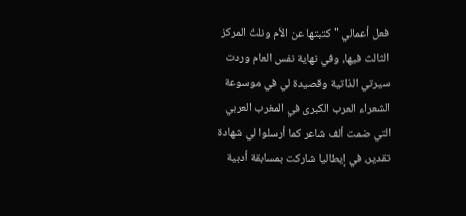فعل أعمالي " كتبتها عن الأم ونلتُ المركز الثالث فيها، وفي نهاية نفس العام وردت سيرتي الذاتية وقصيدة لي في موسوعة الشعراء العرب الكبرى في المغرب العربي التي ضمت ألف شاعر كما أرسلوا لي شهادة تقدير، في إيطاليا شاركت بمسابقة أدبية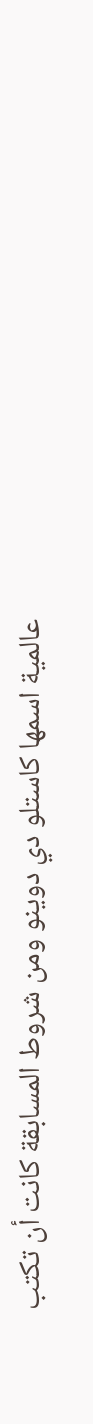عالمية اسمها كاستلو دي دوينو ومن شروط المسابقة كانت أن تكتب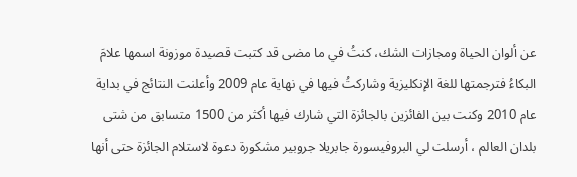عن ألوان الحياة ومجازات الشك، كنتُ في ما مضى قد كتبت قصيدة موزونة اسمها علامَ البكاءُ فترجمتها للغة الإنكليزية وشاركتُ فيها في نهاية عام 2009 وأعلنت النتائج في بداية عام 2010 وكنت بين الفائزين بالجائزة التي شارك فيها أكثر من 1500 متسابق من شتى بلدان العالم ، أرسلت لي البروفيسورة جابريلا جروبير مشكورة دعوة لاستلام الجائزة حتى أنها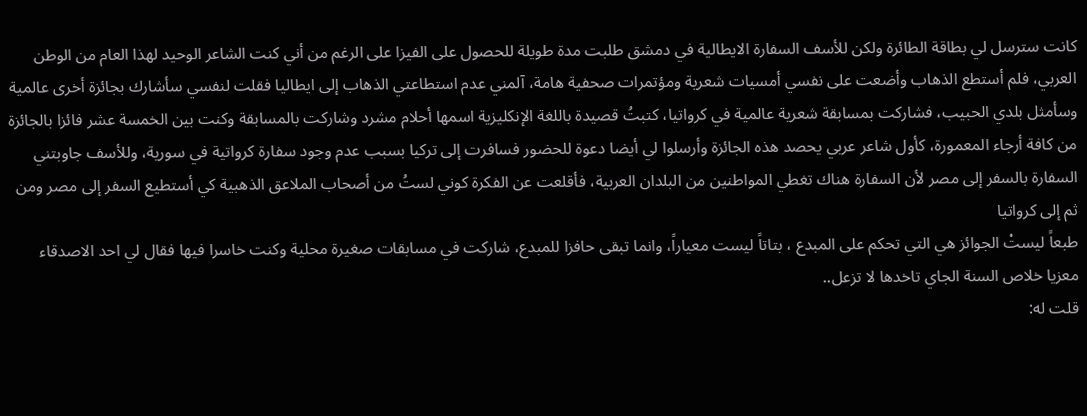كانت سترسل لي بطاقة الطائرة ولكن للأسف السفارة الايطالية في دمشق طلبت مدة طويلة للحصول على الفيزا على الرغم من أني كنت الشاعر الوحيد لهذا العام من الوطن العربي، فلم أستطع الذهاب وأضعت على نفسي أمسيات شعرية ومؤتمرات صحفية هامة، آلمني عدم استطاعتي الذهاب إلى ايطاليا فقلت لنفسي سأشارك بجائزة أخرى عالمية وسأمثل بلدي الحبيب، فشاركت بمسابقة شعرية عالمية في كرواتيا، كتبتُ قصيدة باللغة الإنكليزية اسمها أحلام مشرد وشاركت بالمسابقة وكنت بين الخمسة عشر فائزا بالجائزة من كافة أرجاء المعمورة، كأول شاعر عربي يحصد هذه الجائزة وأرسلوا لي أيضا دعوة للحضور فسافرت إلى تركيا بسبب عدم وجود سفارة كرواتية في سورية، وللأسف جاوبتني السفارة بالسفر إلى مصر لأن السفارة هناك تغطي المواطنين من البلدان العربية، فأقلعت عن الفكرة كوني لستُ من أصحاب الملاعق الذهبية كي أستطيع السفر إلى مصر ومن ثم إلى كرواتيا
طبعاً ليستْ الجوائز هي التي تحكم على المبدع ، بتاتاً ليست معياراً، وانما تبقى حافزا للمبدع، شاركت في مسابقات صغيرة محلية وكنت خاسرا فيها فقال لي احد الاصدقاء معزيا خلاص السنة الجاي تاخدها لا تزعل..
قلت له: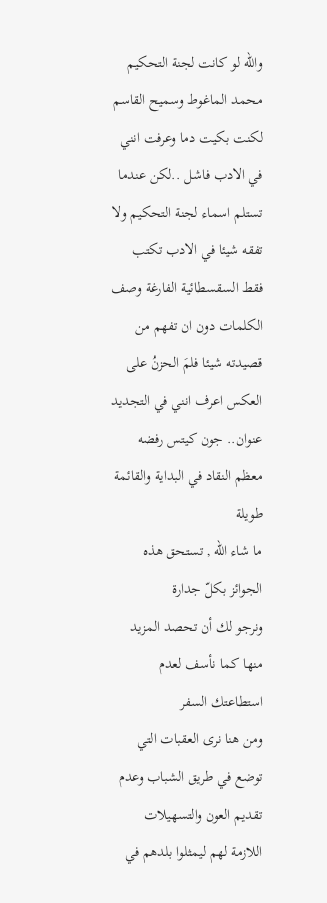والله لو كانت لجنة التحكيم محمد الماغوط وسميح القاسم لكنت بكيت دما وعرفت انني في الادب فاشل ..لكن عندما تستلم اسماء لجنة التحكيم ولا تفقه شيئا في الادب تكتب فقط السقسطائية الفارغة وصف الكلمات دون ان تفهم من قصيدته شيئا فلمَ الحزنُ على العكس اعرف انني في التجديد عنوان.. جون كيتس رفضه معظم النقاد في البداية والقائمة طويلة
ما شاء الله , تستحق هذه الجوائز بكلّ جدارة
ونرجو لك أن تحصد المزيد منها كما نأسف لعدم استطاعتك السفر
ومن هنا نرى العقبات التي توضع في طريق الشباب وعدم تقديم العون والتسهيلات
اللازمة لهم ليمثلوا بلدهم في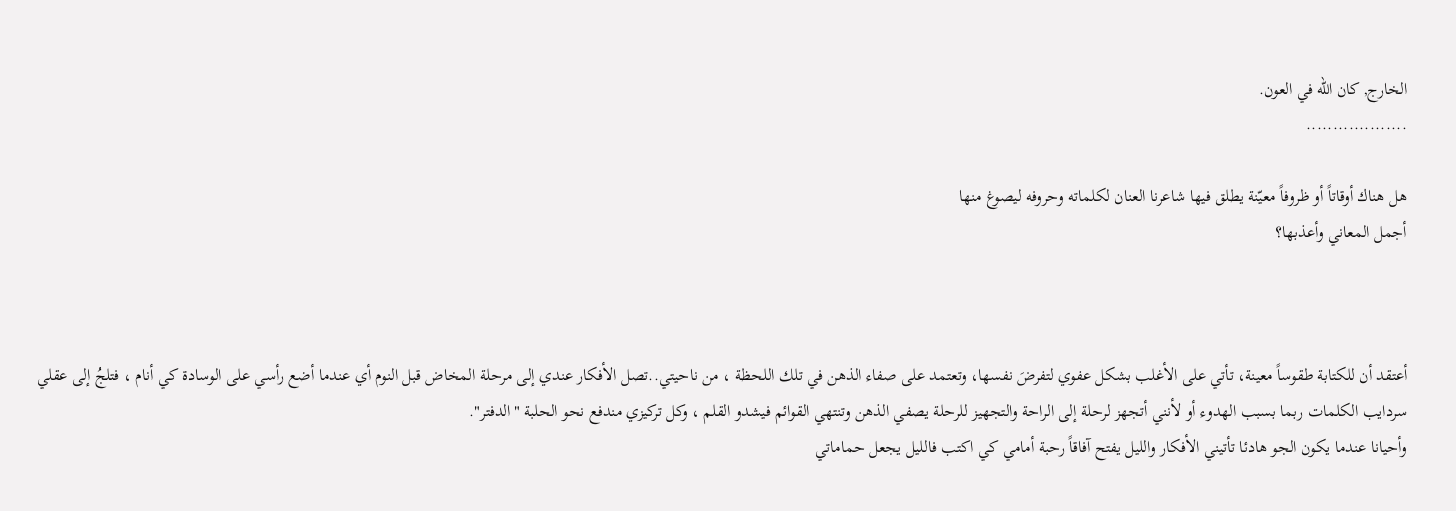الخارج, كان الله في العون.
...................

هل هناك أوقاتاً أو ظروفاً معيّنة يطلق فيها شاعرنا العنان لكلماته وحروفه ليصوغ منها
أجمل المعاني وأعذبها؟



أعتقد أن للكتابة طقوساً معينة، تأتي على الأغلب بشكل عفوي لتفرضَ نفسها، وتعتمد على صفاء الذهن في تلك اللحظة ، من ناحيتي..تصل الأفكار عندي إلى مرحلة المخاض قبل النوم أي عندما أضع رأسي على الوسادة كي أنام ، فتلجُ إلى عقلي سردايب الكلمات ربما بسبب الهدوء أو لأنني أتجهز لرحلة إلى الراحة والتجهيز للرحلة يصفي الذهن وتنتهي القوائم فيشدو القلم ، وكل تركيزي مندفع نحو الحلبة "الدفتر".
وأحيانا عندما يكون الجو هادئا تأتيني الأفكار والليل يفتح آفاقاً رحبة أمامي كي اكتب فالليل يجعل حماماتي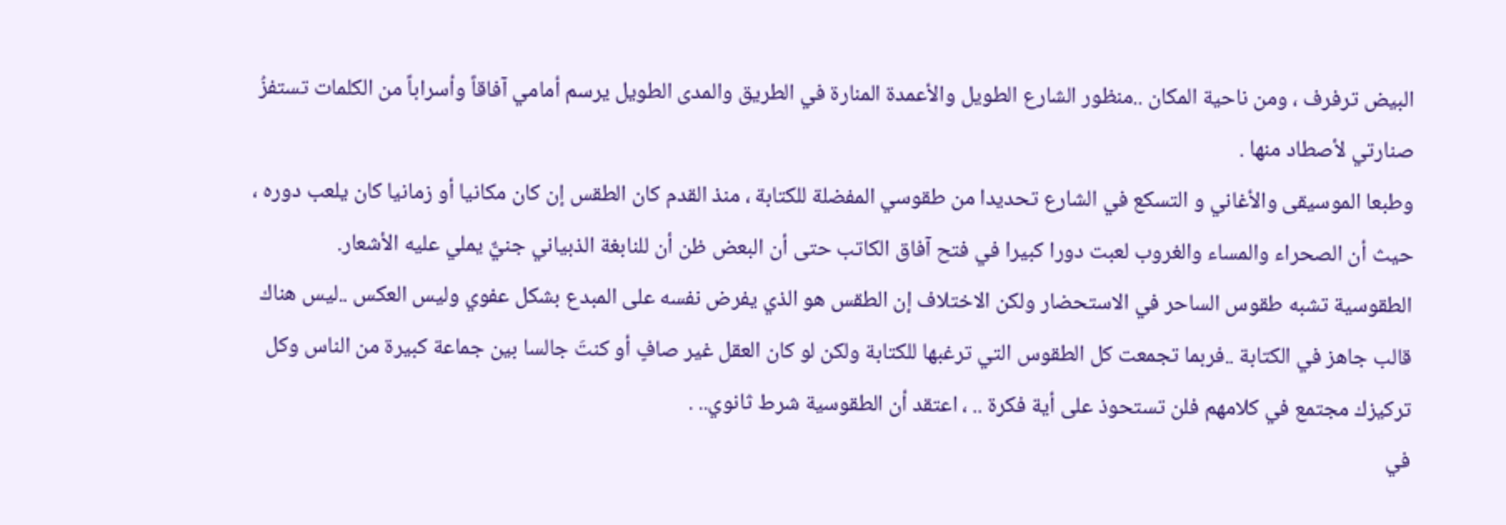البيض ترفرف ، ومن ناحية المكان ..منظور الشارع الطويل والأعمدة المنارة في الطريق والمدى الطويل يرسم أمامي آفاقاً وأسراباً من الكلمات تستفزُ صنارتي لأصطاد منها .
وطبعا الموسيقى والأغاني و التسكع في الشارع تحديدا من طقوسي المفضلة للكتابة ، منذ القدم كان الطقس إن كان مكانيا أو زمانيا كان يلعب دوره ، حيث أن الصحراء والمساء والغروب لعبت دورا كبيرا في فتح آفاق الكاتب حتى أن البعض ظن أن للنابغة الذبياني جنيٌّ يملي عليه الأشعار.
الطقوسية تشبه طقوس الساحر في الاستحضار ولكن الاختلاف إن الطقس هو الذي يفرض نفسه على المبدع بشكل عفوي وليس العكس ..ليس هناك قالب جاهز في الكتابة ..فربما تجمعت كل الطقوس التي ترغبها للكتابة ولكن لو كان العقل غير صافٍ أو كنتَ جالسا بين جماعة كبيرة من الناس وكل تركيزك مجتمع في كلامهم فلن تستحوذ على أية فكرة .. ، اعتقد أن الطقوسية شرط ثانوي.. .
في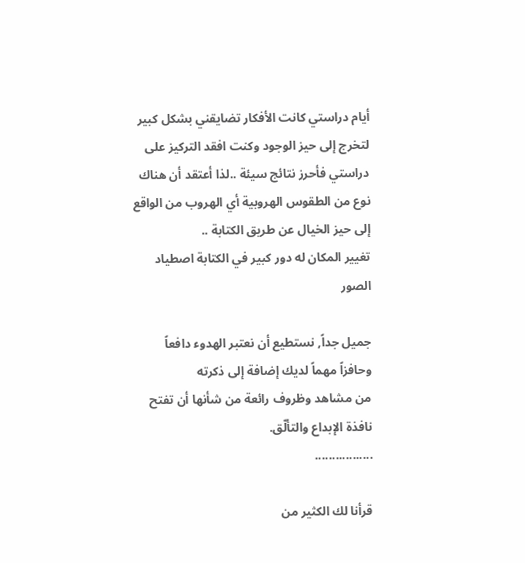أيام دراستي كانت الأفكار تضايقني بشكل كبير لتخرج إلى حيز الوجود وكنت افقد التركيز على دراستي فأحرز نتائج سيئة ..لذا أعتقد أن هناك نوع من الطقوس الهروبية أي الهروب من الواقع إلى حيز الخيال عن طريق الكتابة ..
تغيير المكان له دور كبير في الكتابة اصطياد الصور

جميل جداً, نستطيع أن نعتبر الهدوء دافعاً وحافزاً مهماً لديك إضافة إلى ذكرته
من مشاهد وظروف رائعة من شأنها أن تفتح نافذة الإبداع والتألّق.
.................

قرأنا لك الكثير من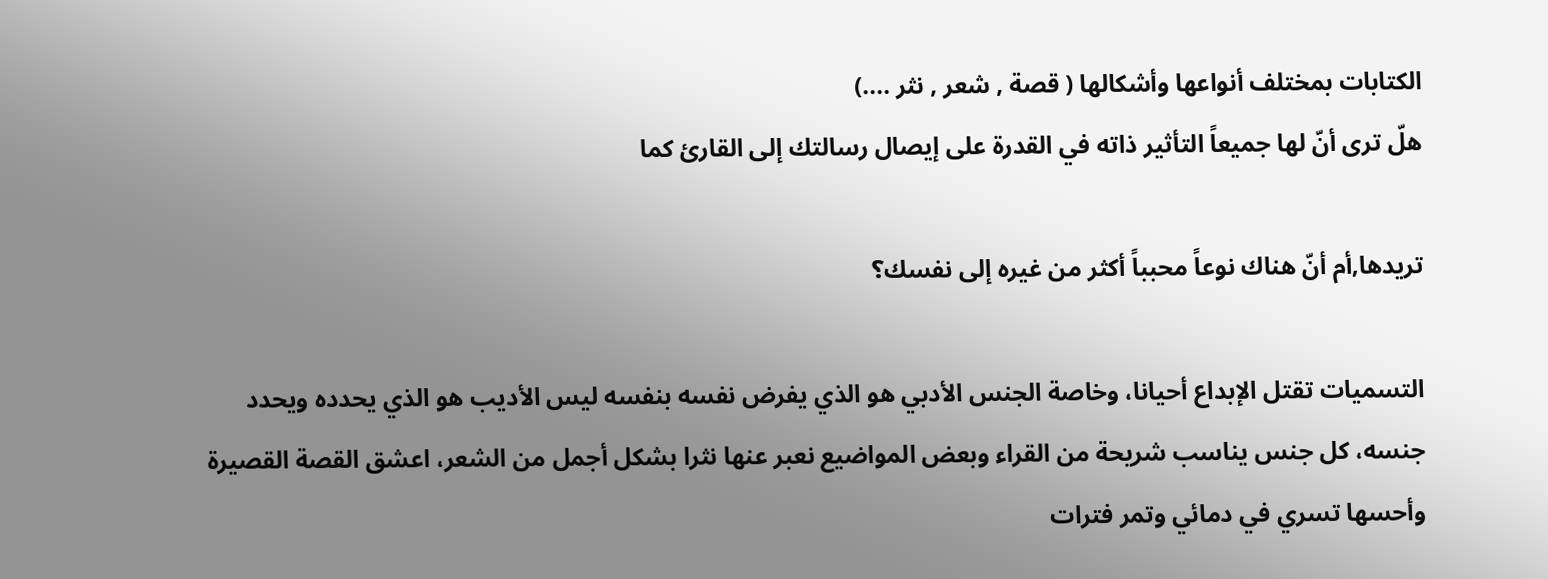الكتابات بمختلف أنواعها وأشكالها ( قصة , شعر , نثر ....)
هلّ ترى أنّ لها جميعاً التأثير ذاته في القدرة على إيصال رسالتك إلى القارئ كما

تريدها,أم أنّ هناك نوعاً محبباً أكثر من غيره إلى نفسك؟

التسميات تقتل الإبداع أحيانا، وخاصة الجنس الأدبي هو الذي يفرض نفسه بنفسه ليس الأديب هو الذي يحدده ويحدد جنسه، كل جنس يناسب شريحة من القراء وبعض المواضيع نعبر عنها نثرا بشكل أجمل من الشعر، اعشق القصة القصيرة وأحسها تسري في دمائي وتمر فترات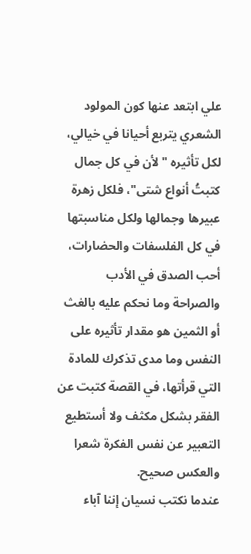علي ابتعد عنها كون المولود الشعري يتربع أحيانا في خيالي، لكل تأثيره "لأن في كل جمال كتبتُ أنواع شتى"، فلكل زهرة عبيرها وجمالها ولكل مناسبتها في كل الفلسفات والحضارات، أحب الصدق في الأدب والصراحة وما نحكم عليه بالغث أو الثمين هو مقدار تأثيره على النفس وما مدى تذكرك للمادة التي قرأتها، في القصة كتبت عن الفقر بشكل مكثف ولا أستطيع التعبير عن نفس الفكرة شعرا والعكس صحيح.
عندما نكتب نسيان إننا آباء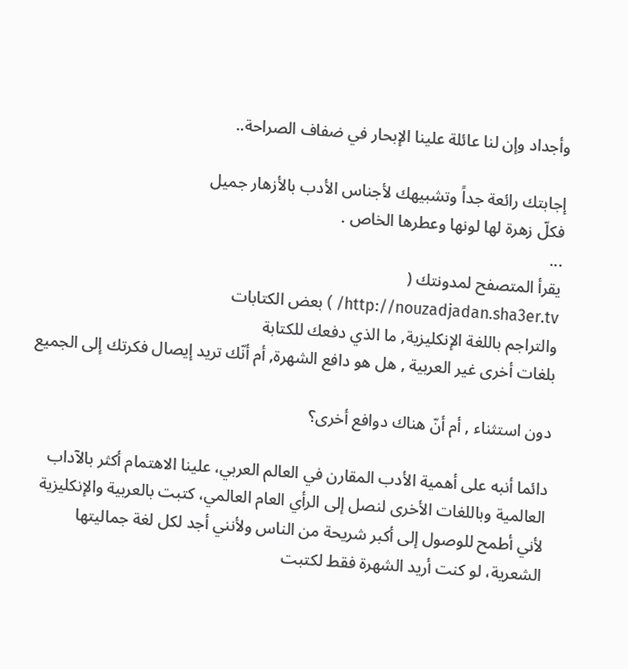وأجداد وإن لنا عائلة علينا الإبحار في ضفاف الصراحة..

إجابتك رائعة جداً وتشبيهك لأجناس الأدب بالأزهار جميل
فكلّ زهرة لها لونها وعطرها الخاص .
...
يقرأ المتصفح لمدونتك (
http://nouzadjadan.sha3er.tv/ ) بعض الكتابات
والتراجم باللغة الإنكليزية, ما الذي دفعك للكتابة
بلغات أخرى غير العربية , هل هو دافع الشهرة, أم أنّك تريد إيصال فكرتك إلى الجميع

دون استثناء , أم أنّ هناك دوافع أخرى؟

دائما أنبه على أهمية الأدب المقارن في العالم العربي، علينا الاهتمام أكثر بالآداب العالمية وباللغات الأخرى لنصل إلى الرأي العام العالمي، كتبت بالعربية والإنكليزية لأني أطمح للوصول إلى أكبر شريحة من الناس ولأنني أجد لكل لغة جماليتها الشعرية، لو كنت أريد الشهرة فقط لكتبت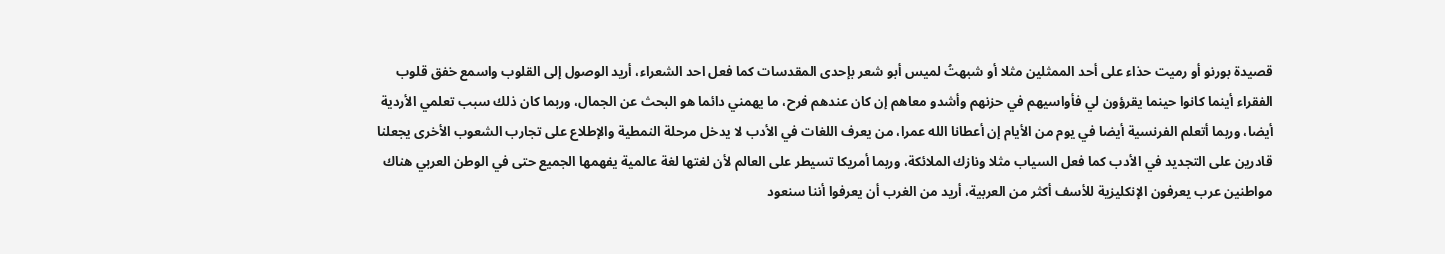قصيدة بورنو أو رميت حذاء على أحد الممثلين مثلا أو شبهتُ لميس أبو شعر بإحدى المقدسات كما فعل احد الشعراء، أريد الوصول إلى القلوب واسمع خفق قلوب الفقراء أينما كانوا حينما يقرؤون لي فأواسيهم في حزنهم وأشدو معاهم إن كان عندهم فرح، ما يهمني دائما هو البحث عن الجمال، وربما كان ذلك سبب تعلمي الأردية أيضا، وربما أتعلم الفرنسية أيضا في يوم من الأيام إن أعطانا الله عمرا، من يعرف اللغات في الأدب لا يدخل مرحلة النمطية والإطلاع على تجارب الشعوب الأخرى يجعلنا قادرين على التجديد في الأدب كما فعل السياب مثلا ونازك الملائكة، وربما أمريكا تسيطر على العالم لأن لغتها لغة عالمية يفهمها الجميع حتى في الوطن العربي هناك مواطنين عرب يعرفون الإنكليزية للأسف أكثر من العربية، أريد من الغرب أن يعرفوا أننا سنعود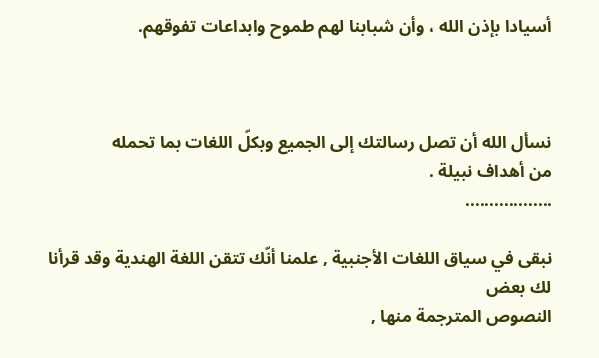أسيادا بإذن الله ، وأن شبابنا لهم طموح وابداعات تفوقهم.



نسأل الله أن تصل رسالتك إلى الجميع وبكلّ اللغات بما تحمله
من أهداف نبيلة .
..................

نبقى في سياق اللغات الأجنبية , علمنا أنّك تتقن اللغة الهندية وقد قرأنا لك بعض
النصوص المترجمة منها ,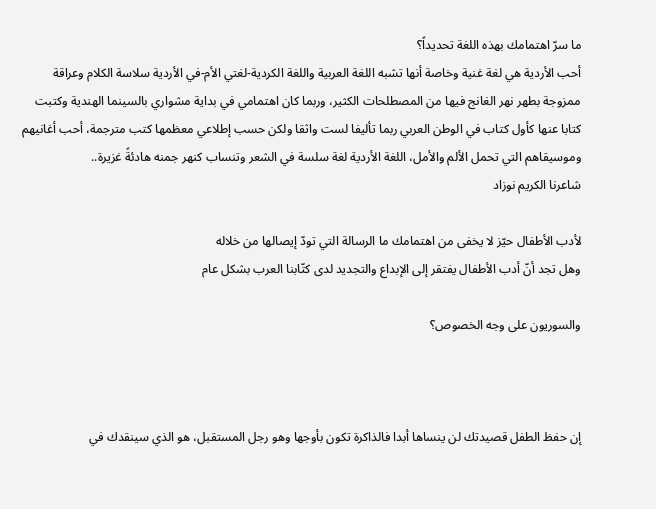ما سرّ اهتمامك بهذه اللغة تحديداً؟
أحب الأردية هي لغة غنية وخاصة أنها تشبه اللغة العربية واللغة الكردية-لغتي الأم-في الأردية سلاسة الكلام وعراقة ممزوجة بطهر نهر الغانج فيها من المصطلحات الكثير، وربما كان اهتمامي في بداية مشواري بالسينما الهندية وكتبت كتابا عنها كأول كتاب في الوطن العربي ربما تأليفا لست واثقا ولكن حسب إطلاعي معظمها كتب مترجمة، أحب أغانيهم وموسيقاهم التي تحمل الألم والأمل، اللغة الأردية لغة سلسة في الشعر وتنساب كنهر جمنه هادئةً غزيرة..
شاعرنا الكريم نوزاد

لأدب الأطفال حيّز لا يخفى من اهتمامك ما الرسالة التي تودّ إيصالها من خلاله
وهل تجد أنّ أدب الأطفال يفتقر إلى الإبداع والتجديد لدى كتّابنا العرب بشكل عام

والسوريون على وجه الخصوص؟



إن حفظ الطفل قصيدتك لن ينساها أبدا فالذاكرة تكون بأوجها وهو رجل المستقبل، هو الذي سينقدك في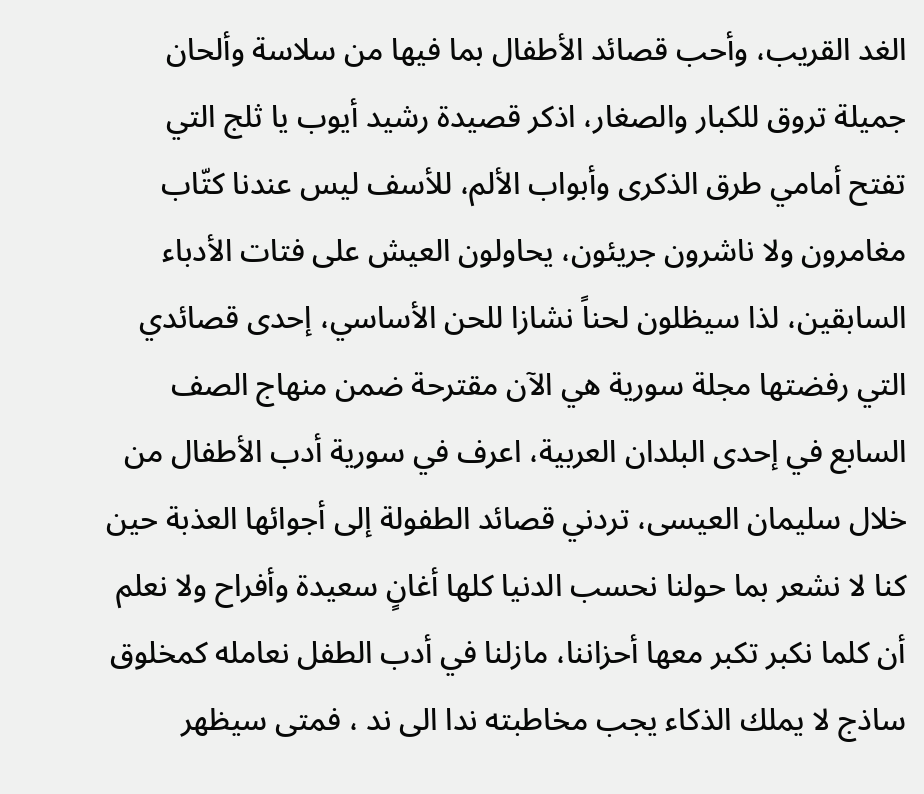الغد القريب، وأحب قصائد الأطفال بما فيها من سلاسة وألحان جميلة تروق للكبار والصغار، اذكر قصيدة رشيد أيوب يا ثلج التي تفتح أمامي طرق الذكرى وأبواب الألم، للأسف ليس عندنا كتّاب مغامرون ولا ناشرون جريئون، يحاولون العيش على فتات الأدباء السابقين، لذا سيظلون لحناً نشازا للحن الأساسي، إحدى قصائدي التي رفضتها مجلة سورية هي الآن مقترحة ضمن منهاج الصف السابع في إحدى البلدان العربية، اعرف في سورية أدب الأطفال من خلال سليمان العيسى، تردني قصائد الطفولة إلى أجوائها العذبة حين كنا لا نشعر بما حولنا نحسب الدنيا كلها أغانٍ سعيدة وأفراح ولا نعلم أن كلما نكبر تكبر معها أحزاننا، مازلنا في أدب الطفل نعامله كمخلوق ساذج لا يملك الذكاء يجب مخاطبته ندا الى ند ، فمتى سيظهر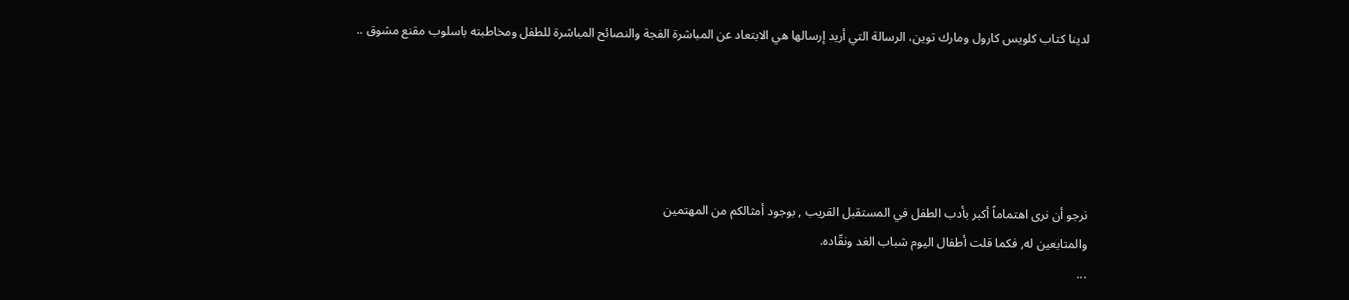لدينا كتاب كلويس كارول ومارك توين، الرسالة التي أريد إرسالها هي الابتعاد عن المباشرة الفجة والنصائح المباشرة للطفل ومخاطبته باسلوب مقنع مشوق ..





نرجو أن نرى اهتماماً أكبر بأدب الطفل في المستقبل القريب , بوجود أمثالكم من المهتمين
والمتابعين له, فكما قلت أطفال اليوم شباب الغد ونقّاده.
...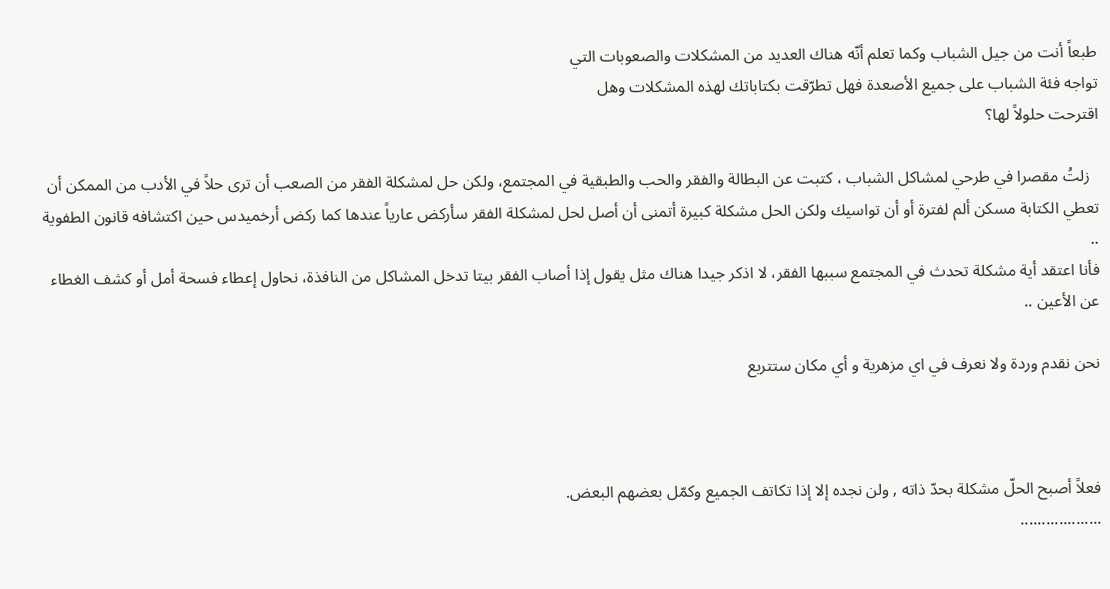طبعاً أنت من جيل الشباب وكما تعلم أنّه هناك العديد من المشكلات والصعوبات التي
تواجه فئة الشباب على جميع الأصعدة فهل تطرّقت بكتاباتك لهذه المشكلات وهل
اقترحت حلولاً لها؟

  زلتُ مقصرا في طرحي لمشاكل الشباب ، كتبت عن البطالة والفقر والحب والطبقية في المجتمع، ولكن حل لمشكلة الفقر من الصعب أن ترى حلاً في الأدب من الممكن أن تعطي الكتابة مسكن ألم لفترة أو أن تواسيك ولكن الحل مشكلة كبيرة أتمنى أن أصل لحل لمشكلة الفقر سأركض عارياً عندها كما ركض أرخميدس حين اكتشافه قانون الطفوية ..
فأنا اعتقد أية مشكلة تحدث في المجتمع سببها الفقر، لا اذكر جيدا هناك مثل يقول إذا أصاب الفقر بيتا تدخل المشاكل من النافذة، نحاول إعطاء فسحة أمل أو كشف الغطاء عن الأعين ..

نحن نقدم وردة ولا نعرف في اي مزهرية و أي مكان ستتربع



فعلاً أصبح الحلّ مشكلة بحدّ ذاته , ولن نجده إلا إذا تكاتف الجميع وكمّل بعضهم البعض.
...................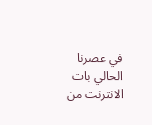في عصرنا الحالي بات الانترنت من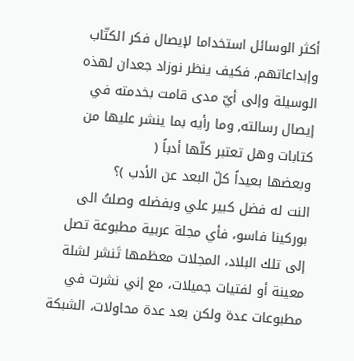أكثر الوسائل استخداما لإيصال فكر الكتّاب
وإبداعاتهم, فكيف ينظر نوزاد جعدان لهذه الوسيلة وإلى أيّ مدى قامت بخدمته في
إيصال رسالته, وما رأيه بما ينشر عليها من كتابات وهل تعتبر كلّها أدباً (
وبعضها بعيداً كلّ البعد عن الأدب )؟
النت له فضل كبير علي وبفضله وصلتُ الى بوركينا فاسو، فأي مجلة عربية مطبوعة تصل إلى تلك البلاد، المجلات معظمها تَنشر لشلة معينة أو لفتيات جميلات، مع إني نشرت في مطبوعات عدة ولكن بعد عدة محاولات، الشبكة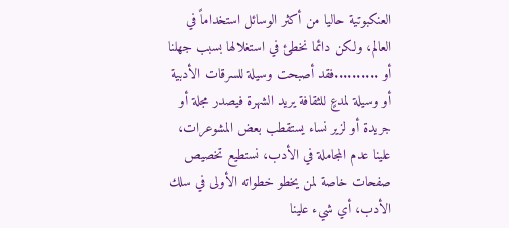العنكبوتية حاليا من أكثر الوسائل استخداماً في العالم، ولكن دائما نخطئ في استغلالها بسبب جهلنا أو ..........فقد أصبحت وسيلة للسرقات الأدبية أو وسيلة لمدعٍ للثقافة يريد الشهرة فيصدر مجلة أو جريدة أو لزير نساء يستقطب بعض المشوعرات، علينا عدم المجاملة في الأدب، نستطيع تخصيص صفحات خاصة لمن يخطو خطواته الأولى في سلك الأدب، أي شيء علينا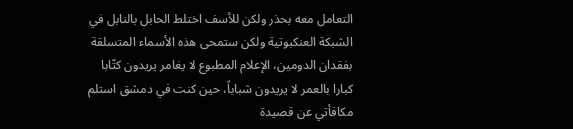التعامل معه بحذر ولكن للأسف اختلط الحابل بالنابل في الشبكة العنكبوتية ولكن ستمحى هذه الأسماء المتسلقة بفقدان الدومين، الإعلام المطبوع لا يغامر يريدون كتّابا كبارا بالعمر لا يريدون شباباً، حين كنت في دمشق استلم مكافأتي عن قصيدة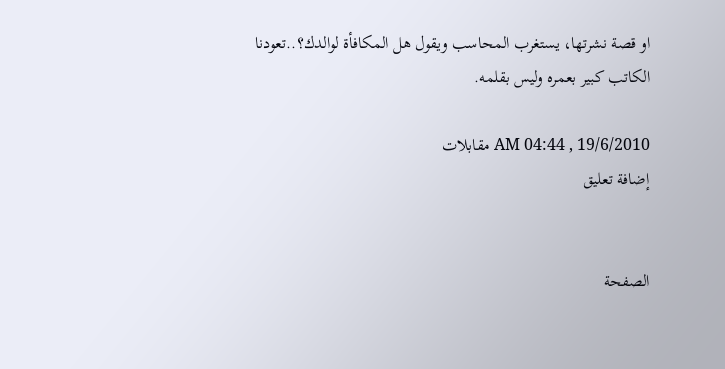او قصة نشرتها، يستغرب المحاسب ويقول هل المكافأة لوالدك؟..تعودنا الكاتب كبير بعمره وليس بقلمه.

19/6/2010 , 04:44 AM مقابلات
إضافة تعليق


الصفحة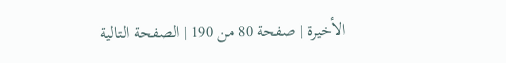الأخيرة | صفحة 80 من 190 | الصفحة التالية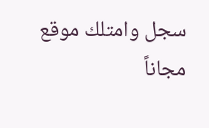سجل وامتلك موقع مجاناً